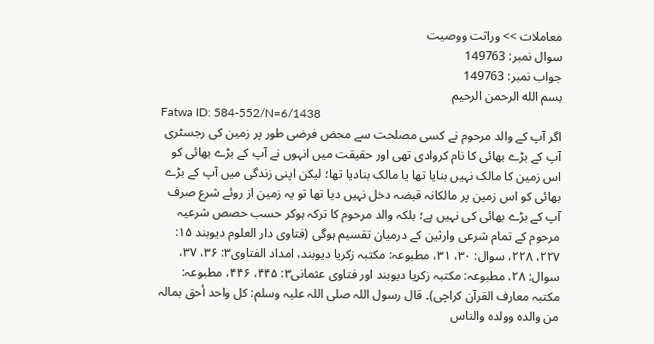معاملات >> وراثت ووصیت
سوال نمبر: 149763
جواب نمبر: 149763
بسم الله الرحمن الرحيم
Fatwa ID: 584-552/N=6/1438
اگر آپ کے والد مرحوم نے کسی مصلحت سے محض فرضی طور پر زمین کی رجسٹری آپ کے بڑے بھائی کا نام کروادی تھی اور حقیقت میں انہوں نے آپ کے بڑے بھائی کو اس زمین کا مالک نہیں بنایا تھا یا مالک بنادیا تھا؛ لیکن اپنی زندگی میں آپ کے بڑے بھائی کو اس زمین پر مالکانہ قبضہ دخل نہیں دیا تھا تو یہ زمین از روئے شرع صرف آپ کے بڑے بھائی کی نہیں ہے؛ بلکہ والد مرحوم کا ترکہ ہوکر حسب حصص شرعیہ مرحوم کے تمام شرعی وارثین کے درمیان تقسیم ہوگی (فتاوی دار العلوم دیوبند ۱۵: ۲۲۷، ۲۲۸، سوال: ۳۰، ۳۱، مطبوعہ: مکتبہ زکریا دیوبند، امداد الفتاوی۳: ۳۶، ۳۷، سوال: ۲۸، مطبوعہ: مکتبہ زکریا دیوبند اور فتاوی عثمانی۳: ۴۴۵، ۴۴۶، مطبوعہ: مکتبہ معارف القرآن کراچی)۔ قال رسول اللہ صلی اللہ علیہ وسلم: کل واحد أحق بمالہ من والدہ وولدہ والناس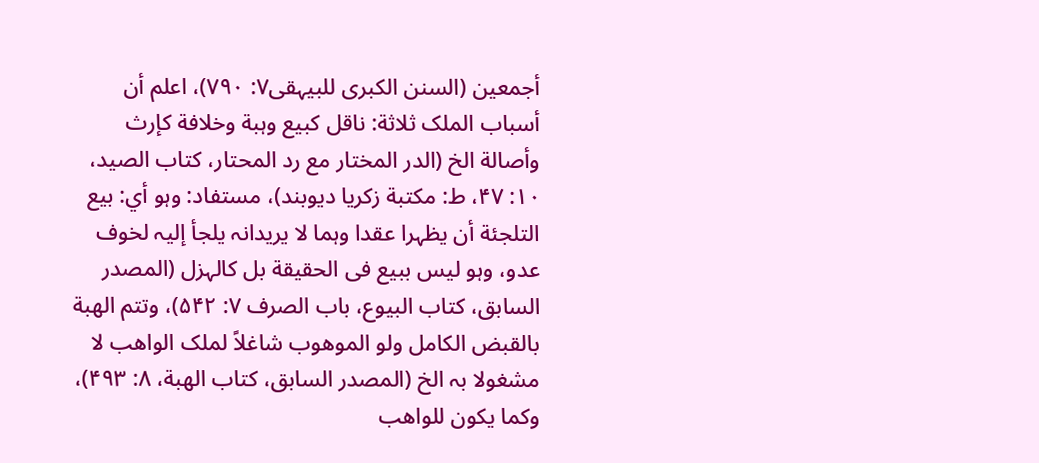أجمعین (السنن الکبری للبیہقی۷: ۷۹۰)، اعلم أن أسباب الملک ثلاثة: ناقل کبیع وہبة وخلافة کإرث وأصالة الخ (الدر المختار مع رد المحتار، کتاب الصید، ۱۰: ۴۷، ط: مکتبة زکریا دیوبند)، مستفاد: وہو أي: بیع التلجئة أن یظہرا عقدا وہما لا یریدانہ یلجأ إلیہ لخوف عدو، وہو لیس ببیع فی الحقیقة بل کالہزل (المصدر السابق، کتاب البیوع، باب الصرف ۷: ۵۴۲)، وتتم الھبة بالقبض الکامل ولو الموھوب شاغلاً لملک الواھب لا مشغولا بہ الخ (المصدر السابق، کتاب الھبة، ۸: ۴۹۳)، وکما یکون للواھب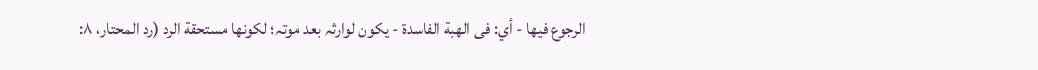الرجوع فیھا - أي: فی الھبة الفاسدة - یکون لوارثہ بعد موتہ؛ لکونھا مستحقة الرد (رد المحتار، ۸: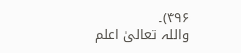۴۹۶)۔
واللہ تعالیٰ اعلم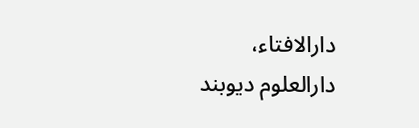دارالافتاء،
دارالعلوم دیوبند